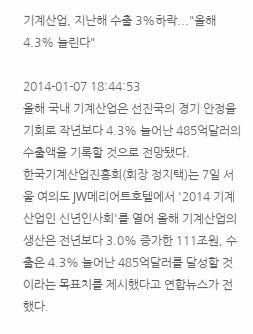기계산업, 지난해 수출 3%하락..."올해 4.3% 늘린다"

2014-01-07 18:44:53
올해 국내 기계산업은 선진국의 경기 안정을 기회로 작년보다 4.3% 늘어난 485억달러의 수출액을 기록할 것으로 전망됐다.
한국기계산업진흥회(회장 정지택)는 7일 서울 여의도 JW메리어트호텔에서 '2014 기계산업인 신년인사회'를 열어 올해 기계산업의 생산은 전년보다 3.0% 증가한 111조원, 수출은 4.3% 늘어난 485억달러를 달성할 것이라는 목표치를 제시했다고 연합뉴스가 전했다.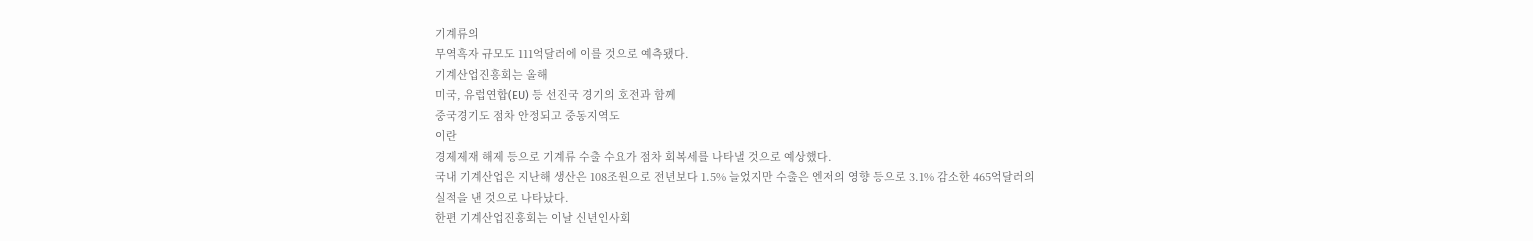기계류의
무역흑자 규모도 111억달러에 이를 것으로 예측됐다.
기계산업진흥회는 올해
미국, 유럽연합(EU) 등 선진국 경기의 호전과 함께
중국경기도 점차 안정되고 중동지역도
이란
경제제재 해제 등으로 기계류 수출 수요가 점차 회복세를 나타낼 것으로 예상했다.
국내 기계산업은 지난해 생산은 108조원으로 전년보다 1.5% 늘었지만 수출은 엔저의 영향 등으로 3.1% 감소한 465억달러의
실적을 낸 것으로 나타났다.
한편 기계산업진흥회는 이날 신년인사회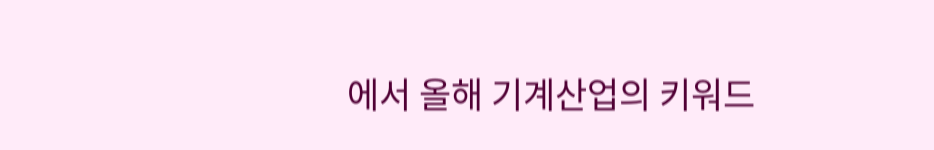에서 올해 기계산업의 키워드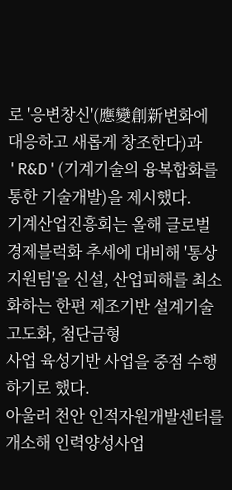로 '응변창신'(應變創新변화에 대응하고 새롭게 창조한다)과 'R&D'(기계기술의 융복합화를 통한 기술개발)을 제시했다.
기계산업진흥회는 올해 글로벌 경제블럭화 추세에 대비해 '통상지원팀'을 신설, 산업피해를 최소화하는 한편 제조기반 설계기술 고도화, 첨단금형
사업 육성기반 사업을 중점 수행하기로 했다.
아울러 천안 인적자원개발센터를 개소해 인력양성사업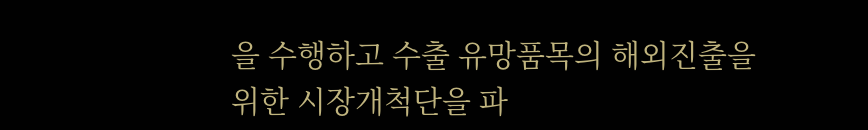을 수행하고 수출 유망품목의 해외진출을 위한 시장개척단을 파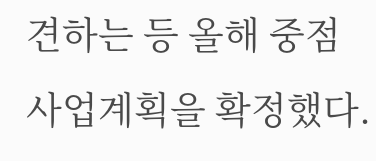견하는 등 올해 중점
사업계획을 확정했다.